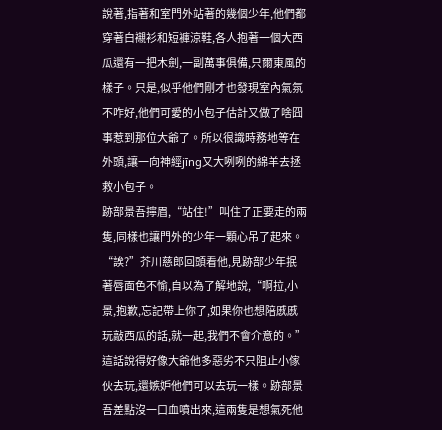說著,指著和室門外站著的幾個少年,他們都穿著白襯衫和短褲涼鞋,各人抱著一個大西瓜還有一把木劍,一副萬事俱備,只爾東風的樣子。只是,似乎他們剛才也發現室內氣氛不咋好,他們可愛的小包子估計又做了啥囧事惹到那位大爺了。所以很識時務地等在外頭,讓一向神經jīng又大咧咧的綿羊去拯救小包子。
跡部景吾擰眉,“站住!”叫住了正要走的兩隻,同樣也讓門外的少年一顆心吊了起來。
“誒?”芥川慈郎回頭看他,見跡部少年抿著唇面色不愉,自以為了解地說,“啊拉,小景,抱歉,忘記帶上你了,如果你也想陪慼慼玩敲西瓜的話,就一起,我們不會介意的。”
這話說得好像大爺他多惡劣不只阻止小傢伙去玩,還嫉妒他們可以去玩一樣。跡部景吾差點沒一口血噴出來,這兩隻是想氣死他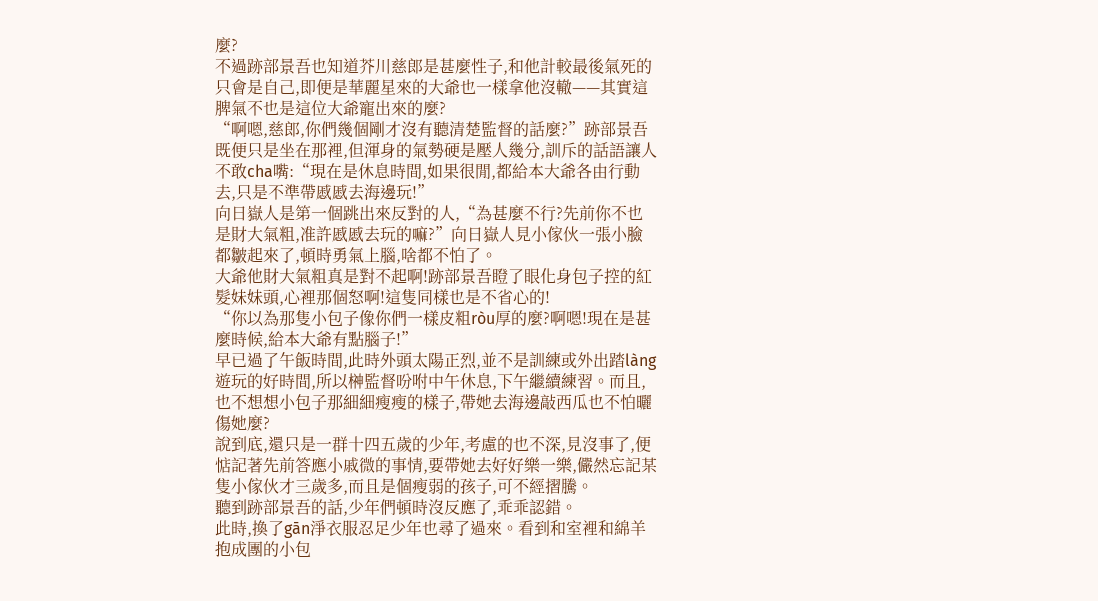麼?
不過跡部景吾也知道芥川慈郎是甚麼性子,和他計較最後氣死的只會是自己,即便是華麗星來的大爺也一樣拿他沒轍——其實這脾氣不也是這位大爺寵出來的麼?
“啊嗯,慈郎,你們幾個剛才沒有聽清楚監督的話麼?”跡部景吾既便只是坐在那裡,但渾身的氣勢硬是壓人幾分,訓斥的話語讓人不敢cha嘴:“現在是休息時間,如果很閒,都給本大爺各由行動去,只是不準帶慼慼去海邊玩!”
向日嶽人是第一個跳出來反對的人,“為甚麼不行?先前你不也是財大氣粗,准許慼慼去玩的嘛?”向日嶽人見小傢伙一張小臉都皺起來了,頓時勇氣上腦,啥都不怕了。
大爺他財大氣粗真是對不起啊!跡部景吾瞪了眼化身包子控的紅髮妹妹頭,心裡那個怒啊!這隻同樣也是不省心的!
“你以為那隻小包子像你們一樣皮粗ròu厚的麼?啊嗯!現在是甚麼時候,給本大爺有點腦子!”
早已過了午飯時間,此時外頭太陽正烈,並不是訓練或外出踏làng遊玩的好時間,所以榊監督吩咐中午休息,下午繼續練習。而且,也不想想小包子那細細瘦瘦的樣子,帶她去海邊敲西瓜也不怕曬傷她麼?
說到底,還只是一群十四五歲的少年,考慮的也不深,見沒事了,便惦記著先前答應小戚微的事情,要帶她去好好樂一樂,儼然忘記某隻小傢伙才三歲多,而且是個瘦弱的孩子,可不經摺騰。
聽到跡部景吾的話,少年們頓時沒反應了,乖乖認錯。
此時,換了gān淨衣服忍足少年也尋了過來。看到和室裡和綿羊抱成團的小包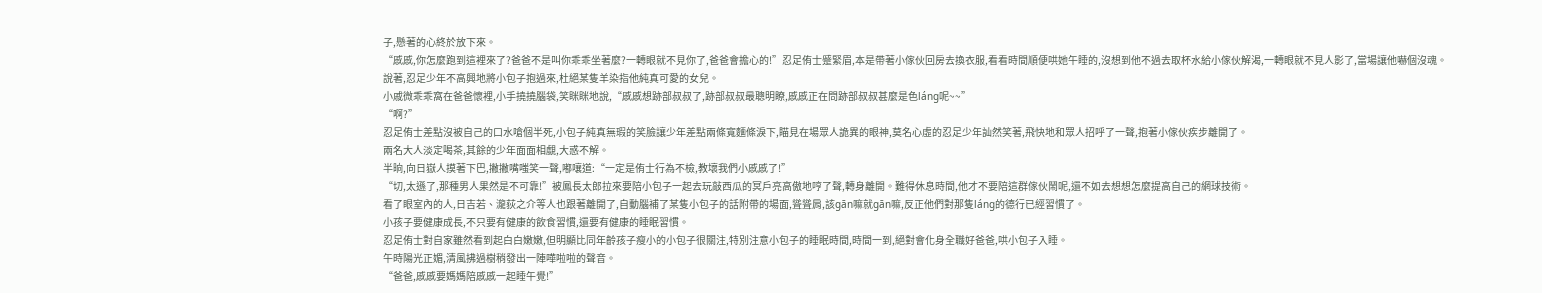子,懸著的心終於放下來。
“慼慼,你怎麼跑到這裡來了?爸爸不是叫你乖乖坐著麼?一轉眼就不見你了,爸爸會擔心的!”忍足侑士蹙緊眉,本是帶著小傢伙回房去換衣服,看看時間順便哄她午睡的,沒想到他不過去取杯水給小傢伙解渴,一轉眼就不見人影了,當場讓他嚇個沒魂。
說著,忍足少年不高興地將小包子抱過來,杜絕某隻羊染指他純真可愛的女兒。
小戚微乖乖窩在爸爸懷裡,小手撓撓腦袋,笑眯眯地說,“慼慼想跡部叔叔了,跡部叔叔最聰明瞭,慼慼正在問跡部叔叔甚麼是色láng呢~~”
“啊?”
忍足侑士差點沒被自己的口水嗆個半死,小包子純真無瑕的笑臉讓少年差點兩條寬麵條淚下,瞄見在場眾人詭異的眼神,莫名心虛的忍足少年訕然笑著,飛快地和眾人招呼了一聲,抱著小傢伙疾步離開了。
兩名大人淡定喝茶,其餘的少年面面相覷,大惑不解。
半晌,向日嶽人摸著下巴,撇撇嘴嗤笑一聲,嘟嚷道:“一定是侑士行為不檢,教壞我們小慼慼了!”
“切,太遜了,那種男人果然是不可靠!”被鳳長太郎拉來要陪小包子一起去玩敲西瓜的冥戶亮高傲地哼了聲,轉身離開。難得休息時間,他才不要陪這群傢伙鬧呢,還不如去想想怎麼提高自己的網球技術。
看了眼室內的人,日吉若、瀧荻之介等人也跟著離開了,自動腦補了某隻小包子的話附帶的場面,聳聳肩,該gān嘛就gān嘛,反正他們對那隻láng的德行已經習慣了。
小孩子要健康成長,不只要有健康的飲食習慣,還要有健康的睡眠習慣。
忍足侑士對自家雖然看到起白白嫩嫩,但明顯比同年齡孩子瘦小的小包子很關注,特別注意小包子的睡眠時間,時間一到,絕對會化身全職好爸爸,哄小包子入睡。
午時陽光正媚,清風拂過樹稍發出一陣嘩啦啦的聲音。
“爸爸,慼慼要媽媽陪慼慼一起睡午覺!”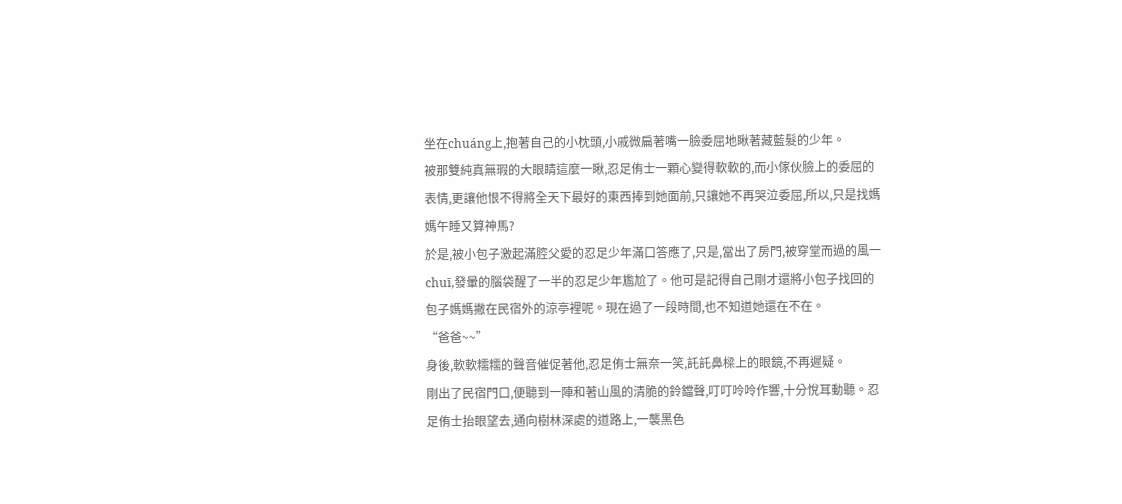坐在chuáng上,抱著自己的小枕頭,小戚微扁著嘴一臉委屈地瞅著藏藍髮的少年。
被那雙純真無瑕的大眼睛這麼一瞅,忍足侑士一顆心變得軟軟的,而小傢伙臉上的委屈的表情,更讓他恨不得將全天下最好的東西捧到她面前,只讓她不再哭泣委屈,所以,只是找媽媽午睡又算神馬?
於是,被小包子激起滿腔父愛的忍足少年滿口答應了,只是,當出了房門,被穿堂而過的風一chuī,發暈的腦袋醒了一半的忍足少年尷尬了。他可是記得自己剛才還將小包子找回的包子媽媽撇在民宿外的涼亭裡呢。現在過了一段時間,也不知道她還在不在。
“爸爸~~”
身後,軟軟糯糯的聲音催促著他,忍足侑士無奈一笑,託託鼻樑上的眼鏡,不再遲疑。
剛出了民宿門口,便聽到一陣和著山風的清脆的鈴鐺聲,叮叮呤呤作響,十分悅耳動聽。忍足侑士抬眼望去,通向樹林深處的道路上,一襲黑色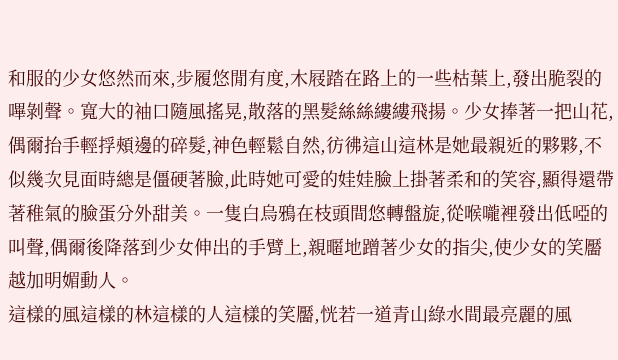和服的少女悠然而來,步履悠閒有度,木屐踏在路上的一些枯葉上,發出脆裂的嗶剝聲。寬大的袖口隨風搖晃,散落的黑髮絲絲縷縷飛揚。少女捧著一把山花,偶爾抬手輕捊頰邊的碎髮,神色輕鬆自然,彷彿這山這林是她最親近的夥夥,不似幾次見面時總是僵硬著臉,此時她可愛的娃娃臉上掛著柔和的笑容,顯得還帶著稚氣的臉蛋分外甜美。一隻白烏鴉在枝頭間悠轉盤旋,從喉嚨裡發出低啞的叫聲,偶爾後降落到少女伸出的手臂上,親暱地蹭著少女的指尖,使少女的笑靨越加明媚動人。
這樣的風這樣的林這樣的人這樣的笑靨,恍若一道青山綠水間最亮麗的風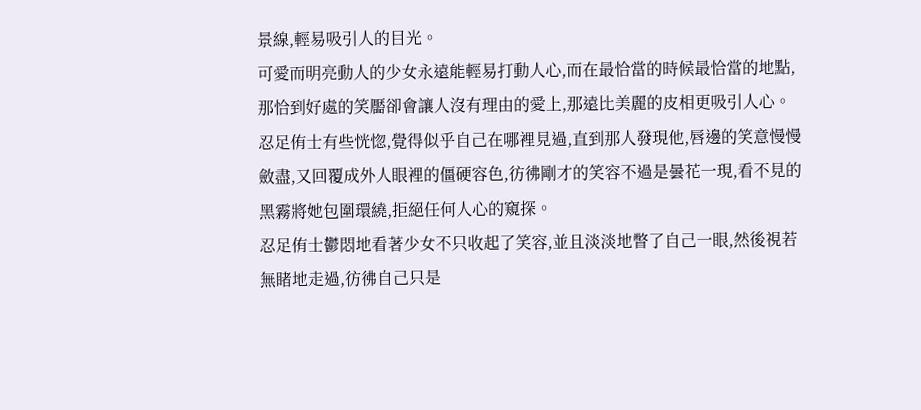景線,輕易吸引人的目光。
可愛而明亮動人的少女永遠能輕易打動人心,而在最恰當的時候最恰當的地點,那恰到好處的笑靨卻會讓人沒有理由的愛上,那遠比美麗的皮相更吸引人心。
忍足侑士有些恍惚,覺得似乎自己在哪裡見過,直到那人發現他,唇邊的笑意慢慢斂盡,又回覆成外人眼裡的僵硬容色,彷彿剛才的笑容不過是曇花一現,看不見的黑霧將她包圍環繞,拒絕任何人心的窺探。
忍足侑士鬱悶地看著少女不只收起了笑容,並且淡淡地瞥了自己一眼,然後視若無睹地走過,彷彿自己只是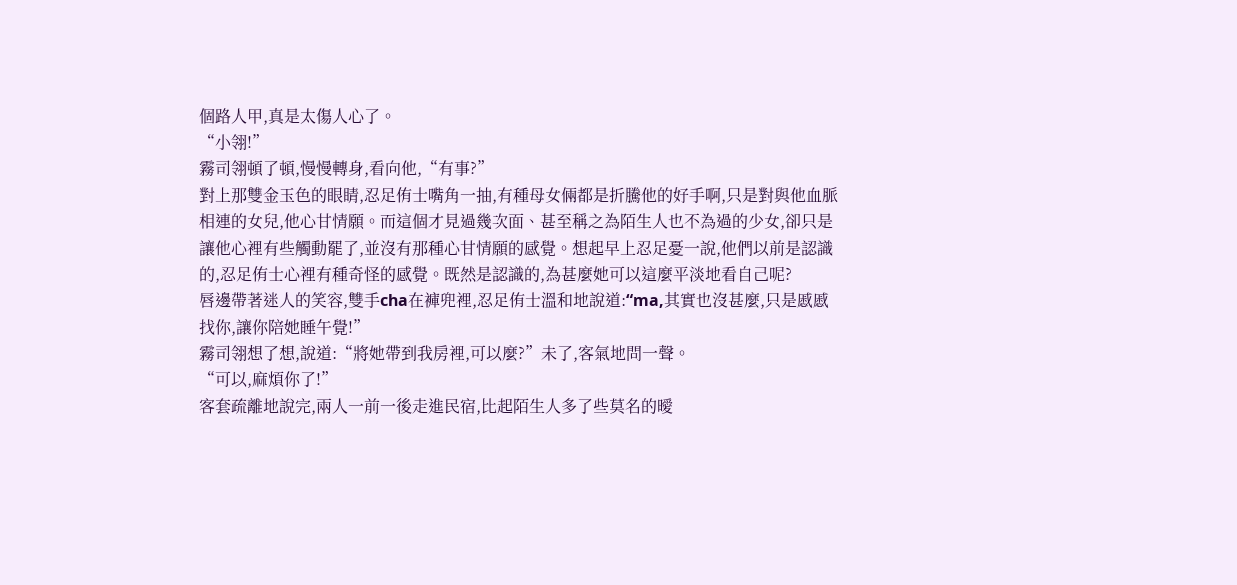個路人甲,真是太傷人心了。
“小翎!”
霧司翎頓了頓,慢慢轉身,看向他,“有事?”
對上那雙金玉色的眼睛,忍足侑士嘴角一抽,有種母女倆都是折騰他的好手啊,只是對與他血脈相連的女兒,他心甘情願。而這個才見過幾次面、甚至稱之為陌生人也不為過的少女,卻只是讓他心裡有些觸動罷了,並沒有那種心甘情願的感覺。想起早上忍足憂一說,他們以前是認識的,忍足侑士心裡有種奇怪的感覺。既然是認識的,為甚麼她可以這麼平淡地看自己呢?
唇邊帶著迷人的笑容,雙手cha在褲兜裡,忍足侑士溫和地說道:“ma,其實也沒甚麼,只是慼慼找你,讓你陪她睡午覺!”
霧司翎想了想,說道:“將她帶到我房裡,可以麼?”未了,客氣地問一聲。
“可以,麻煩你了!”
客套疏離地說完,兩人一前一後走進民宿,比起陌生人多了些莫名的曖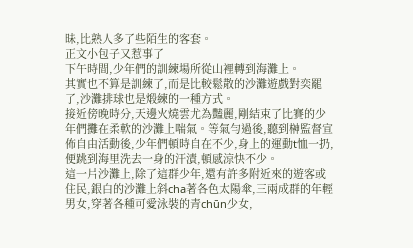昧,比熟人多了些陌生的客套。
正文小包子又惹事了
下午時間,少年們的訓練場所從山裡轉到海灘上。
其實也不算是訓練了,而是比較鬆散的沙灘遊戲對奕罷了,沙灘排球也是煅練的一種方式。
接近傍晚時分,天邊火燒雲尤為豔麗,剛結束了比賽的少年們攤在柔軟的沙灘上喘氣。等氣勻過後,聽到榊監督宣佈自由活動後,少年們頓時自在不少,身上的運動t恤一扔,便跳到海里洗去一身的汗漬,頓感涼快不少。
這一片沙灘上,除了這群少年,還有許多附近來的遊客或住民,銀白的沙灘上斜cha著各色太陽傘,三兩成群的年輕男女,穿著各種可愛泳裝的青chūn少女,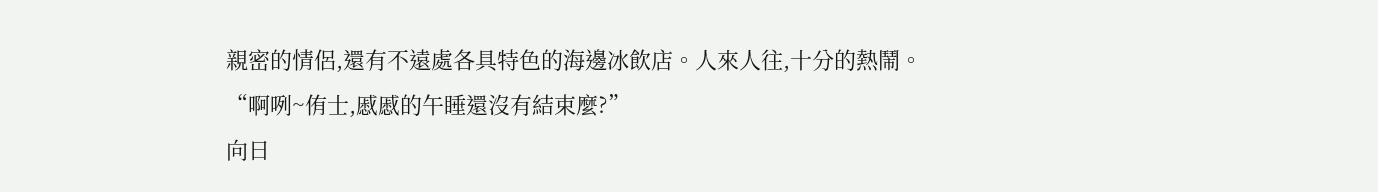親密的情侶,還有不遠處各具特色的海邊冰飲店。人來人往,十分的熱鬧。
“啊咧~侑士,慼慼的午睡還沒有結束麼?”
向日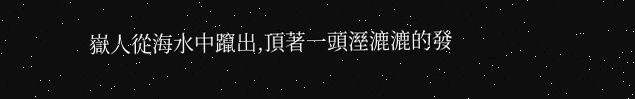嶽人從海水中躥出,頂著一頭溼漉漉的發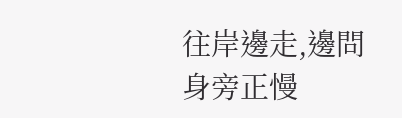往岸邊走,邊問身旁正慢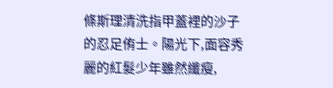條斯理清洗指甲蓋裡的沙子的忍足侑士。陽光下,面容秀麗的紅髮少年雖然纖瘦,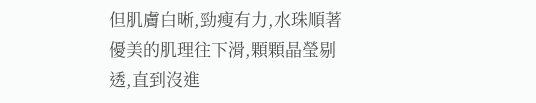但肌膚白晰,勁瘦有力,水珠順著優美的肌理往下滑,顆顆晶瑩剔透,直到沒進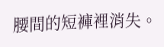腰間的短褲裡消失。